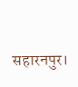सहारनपुर।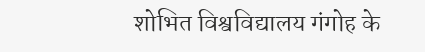शोभित विश्वविद्यालय गंगोह के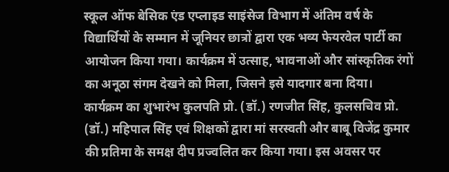स्कूल ऑफ बेसिक एंड एप्लाइड साइंसेज विभाग में अंतिम वर्ष के विद्यार्थियों के सम्मान में जूनियर छात्रों द्वारा एक भव्य फेयरवेल पार्टी का आयोजन किया गया। कार्यक्रम में उत्साह, भावनाओं और सांस्कृतिक रंगों का अनूठा संगम देखने को मिला, जिसने इसे यादगार बना दिया।
कार्यक्रम का शुभारंभ कुलपति प्रो. (डॉ.) रणजीत सिंह, कुलसचिव प्रो. (डॉ.) महिपाल सिंह एवं शिक्षकों द्वारा मां सरस्वती और बाबू विजेंद्र कुमार की प्रतिमा के समक्ष दीप प्रज्वलित कर किया गया। इस अवसर पर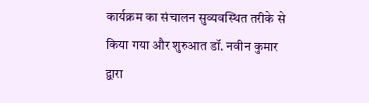कार्यक्रम का संचालन सुव्यवस्थित तरीके से किया गया और शुरुआत डॉ. नवीन कुमार द्वारा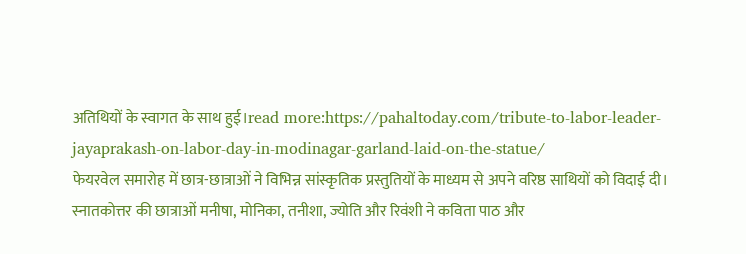अतिथियों के स्वागत के साथ हुई।read more:https://pahaltoday.com/tribute-to-labor-leader-jayaprakash-on-labor-day-in-modinagar-garland-laid-on-the-statue/
फेयरवेल समारोह में छात्र-छात्राओं ने विभिन्न सांस्कृतिक प्रस्तुतियों के माध्यम से अपने वरिष्ठ साथियों को विदाई दी। स्नातकोत्तर की छात्राओं मनीषा, मोनिका, तनीशा, ज्योति और रिवंशी ने कविता पाठ और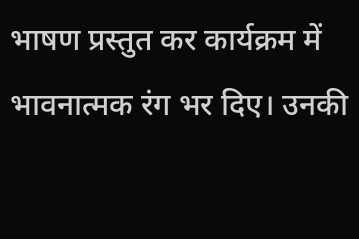भाषण प्रस्तुत कर कार्यक्रम में भावनात्मक रंग भर दिए। उनकी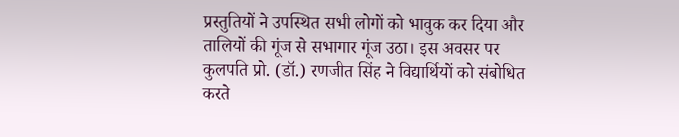प्रस्तुतियों ने उपस्थित सभी लोगों को भावुक कर दिया और तालियों की गूंज से सभागार गूंज उठा। इस अवसर पर कुलपति प्रो. (डॉ.) रणजीत सिंह ने विद्यार्थियों को संबोधित करते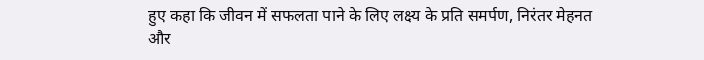हुए कहा कि जीवन में सफलता पाने के लिए लक्ष्य के प्रति समर्पण, निरंतर मेहनत और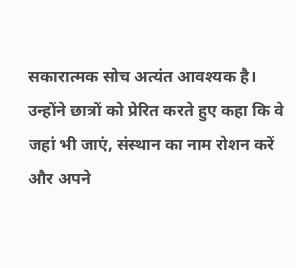सकारात्मक सोच अत्यंत आवश्यक है। उन्होंने छात्रों को प्रेरित करते हुए कहा कि वे जहां भी जाएं, संस्थान का नाम रोशन करें और अपने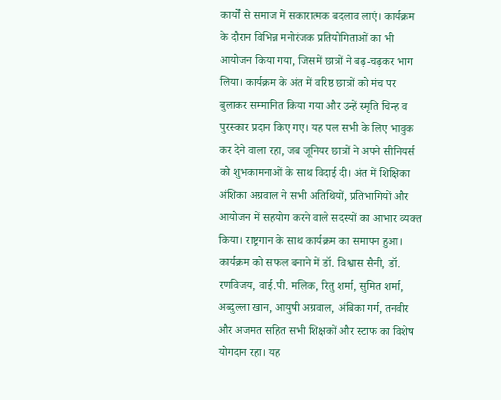कार्यों से समाज में सकारात्मक बदलाव लाएं। कार्यक्रम के दौरान विभिन्न मनोरंजक प्रतियोगिताओं का भी आयोजन किया गया, जिसमें छात्रों ने बढ़-चढ़कर भाग लिया। कार्यक्रम के अंत में वरिष्ठ छात्रों को मंच पर बुलाकर सम्मानित किया गया और उन्हें स्मृति चिन्ह व पुरस्कार प्रदान किए गए। यह पल सभी के लिए भावुक कर देने वाला रहा, जब जूनियर छात्रों ने अपने सीनियर्स को शुभकामनाओं के साथ विदाई दी। अंत में शिक्षिका अंशिका अग्रवाल ने सभी अतिथियों, प्रतिभागियों और आयोजन में सहयोग करने वाले सदस्यों का आभार व्यक्त किया। राष्ट्रगान के साथ कार्यक्रम का समापन हुआ। कार्यक्रम को सफल बनाने में डॉ. विश्वास सैनी, डॉ. रणविजय, वाई.पी. मलिक, रितु शर्मा, सुमित शर्मा, अब्दुल्ला खान, आयुषी अग्रवाल, अंबिका गर्ग, तनवीर और अजमत सहित सभी शिक्षकों और स्टाफ का विशेष योगदान रहा। यह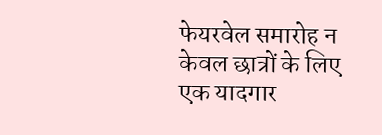फेयरवेल समारोह न केवल छात्रों के लिए एक यादगार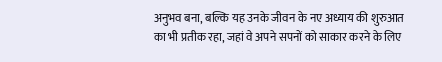अनुभव बना, बल्कि यह उनके जीवन के नए अध्याय की शुरुआत का भी प्रतीक रहा, जहां वे अपने सपनों को साकार करने के लिए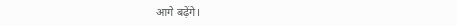आगे बढ़ेंगे।